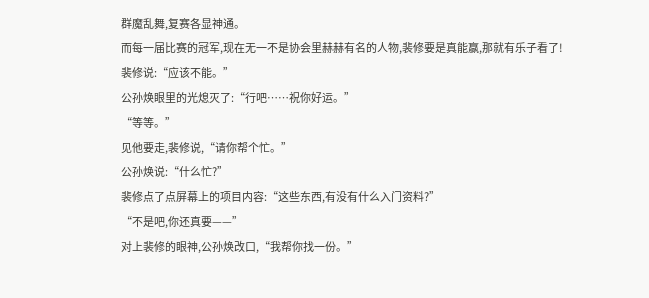群魔乱舞,复赛各显神通。
而每一届比赛的冠军,现在无一不是协会里赫赫有名的人物,裴修要是真能赢,那就有乐子看了!
裴修说:“应该不能。”
公孙焕眼里的光熄灭了:“行吧……祝你好运。”
“等等。”
见他要走,裴修说,“请你帮个忙。”
公孙焕说:“什么忙?”
裴修点了点屏幕上的项目内容:“这些东西,有没有什么入门资料?”
“不是吧,你还真要——”
对上裴修的眼神,公孙焕改口,“我帮你找一份。”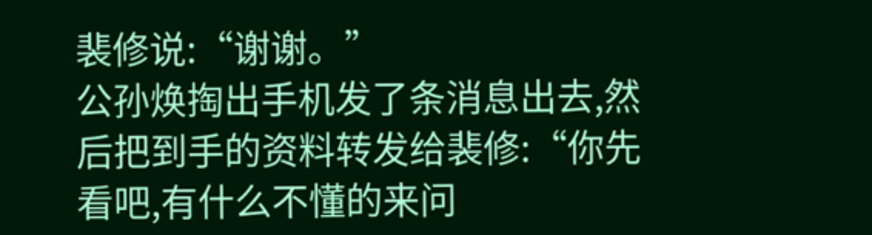裴修说:“谢谢。”
公孙焕掏出手机发了条消息出去,然后把到手的资料转发给裴修:“你先看吧,有什么不懂的来问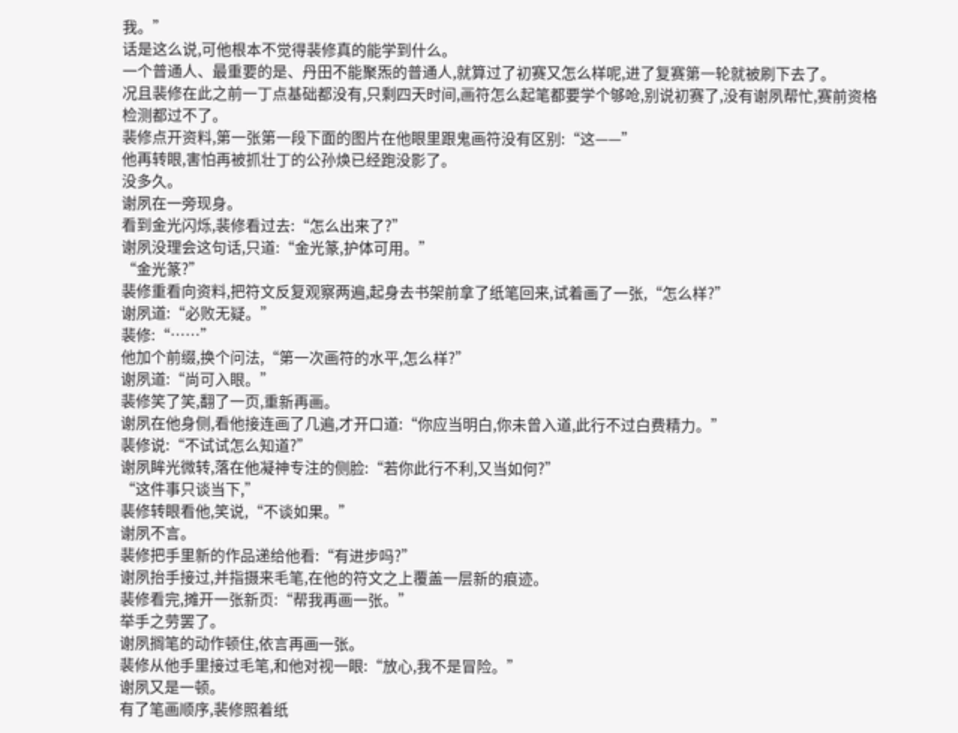我。”
话是这么说,可他根本不觉得裴修真的能学到什么。
一个普通人、最重要的是、丹田不能聚炁的普通人,就算过了初赛又怎么样呢,进了复赛第一轮就被刷下去了。
况且裴修在此之前一丁点基础都没有,只剩四天时间,画符怎么起笔都要学个够呛,别说初赛了,没有谢夙帮忙,赛前资格检测都过不了。
裴修点开资料,第一张第一段下面的图片在他眼里跟鬼画符没有区别:“这——”
他再转眼,害怕再被抓壮丁的公孙焕已经跑没影了。
没多久。
谢夙在一旁现身。
看到金光闪烁,裴修看过去:“怎么出来了?”
谢夙没理会这句话,只道:“金光篆,护体可用。”
“金光篆?”
裴修重看向资料,把符文反复观察两遍,起身去书架前拿了纸笔回来,试着画了一张,“怎么样?”
谢夙道:“必败无疑。”
裴修:“……”
他加个前缀,换个问法,“第一次画符的水平,怎么样?”
谢夙道:“尚可入眼。”
裴修笑了笑,翻了一页,重新再画。
谢夙在他身侧,看他接连画了几遍,才开口道:“你应当明白,你未曾入道,此行不过白费精力。”
裴修说:“不试试怎么知道?”
谢夙眸光微转,落在他凝神专注的侧脸:“若你此行不利,又当如何?”
“这件事只谈当下,”
裴修转眼看他,笑说,“不谈如果。”
谢夙不言。
裴修把手里新的作品递给他看:“有进步吗?”
谢夙抬手接过,并指摄来毛笔,在他的符文之上覆盖一层新的痕迹。
裴修看完,摊开一张新页:“帮我再画一张。”
举手之劳罢了。
谢夙搁笔的动作顿住,依言再画一张。
裴修从他手里接过毛笔,和他对视一眼:“放心,我不是冒险。”
谢夙又是一顿。
有了笔画顺序,裴修照着纸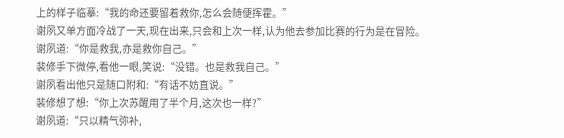上的样子临摹:“我的命还要留着救你,怎么会随便挥霍。”
谢夙又单方面冷战了一天,现在出来,只会和上次一样,认为他去参加比赛的行为是在冒险。
谢夙道:“你是救我,亦是救你自己。”
裴修手下微停,看他一眼,笑说:“没错。也是救我自己。”
谢夙看出他只是随口附和:“有话不妨直说。”
裴修想了想:“你上次苏醒用了半个月,这次也一样?”
谢夙道:“只以精气弥补,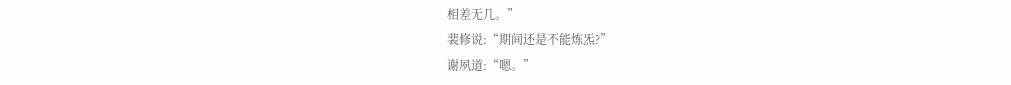相差无几。”
裴修说:“期间还是不能炼炁?”
谢夙道:“嗯。”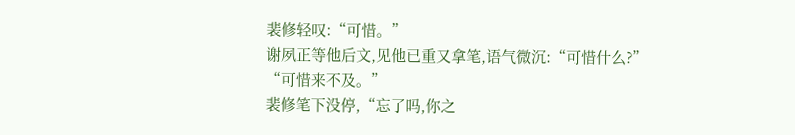裴修轻叹:“可惜。”
谢夙正等他后文,见他已重又拿笔,语气微沉:“可惜什么?”
“可惜来不及。”
裴修笔下没停,“忘了吗,你之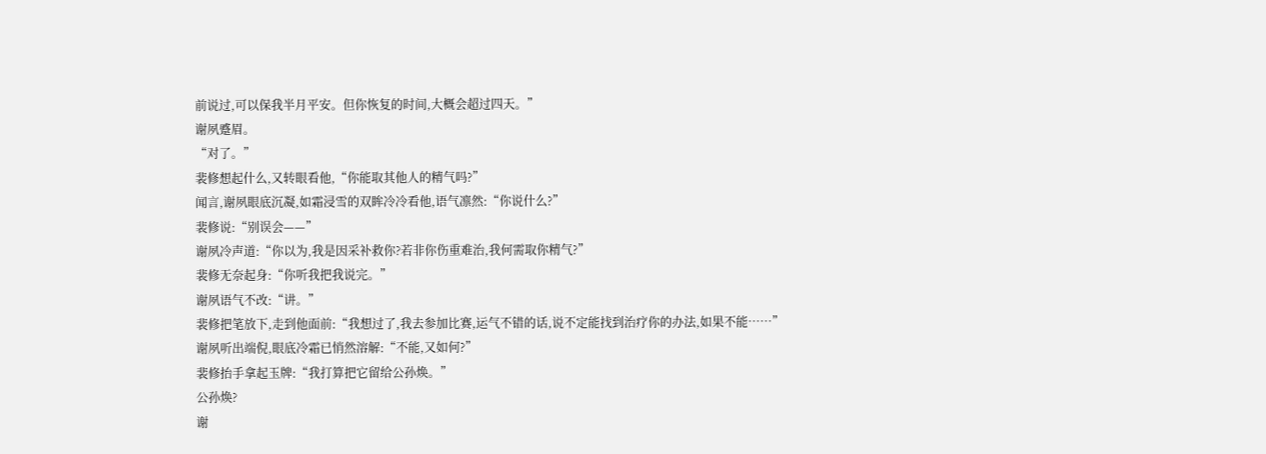前说过,可以保我半月平安。但你恢复的时间,大概会超过四天。”
谢夙蹙眉。
“对了。”
裴修想起什么,又转眼看他,“你能取其他人的精气吗?”
闻言,谢夙眼底沉凝,如霜浸雪的双眸冷冷看他,语气凛然:“你说什么?”
裴修说:“别误会——”
谢夙冷声道:“你以为,我是因采补救你?若非你伤重难治,我何需取你精气?”
裴修无奈起身:“你听我把我说完。”
谢夙语气不改:“讲。”
裴修把笔放下,走到他面前:“我想过了,我去参加比赛,运气不错的话,说不定能找到治疗你的办法,如果不能……”
谢夙听出端倪,眼底冷霜已悄然溶解:“不能,又如何?”
裴修抬手拿起玉牌:“我打算把它留给公孙焕。”
公孙焕?
谢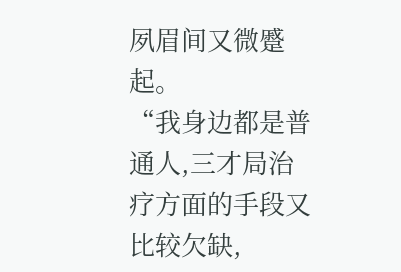夙眉间又微蹙起。
“我身边都是普通人,三才局治疗方面的手段又比较欠缺,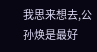我思来想去,公孙焕是最好